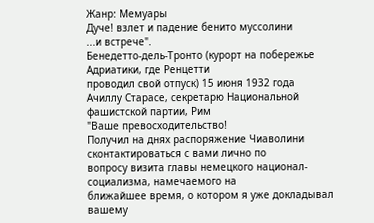Жанр: Мемуары
Дуче! взлет и падение бенито муссолини
...и встрече".
Бенедетто-дель-Тронто (курорт на побережье Адриатики, где Ренцетти
проводил свой отпуск) 15 июня 1932 года
Ачиллу Старасе, секретарю Национальной фашистской партии, Рим
"Ваше превосходительство!
Получил на днях распоряжение Чиаволини сконтактироваться с вами лично по
вопросу визита главы немецкого национал-социализма, намечаемого на
ближайшее время, о котором я уже докладывал вашему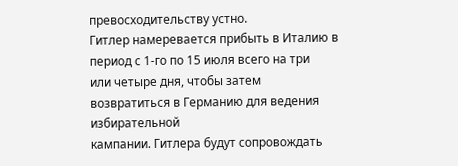превосходительству устно.
Гитлер намеревается прибыть в Италию в период с 1-го по 15 июля всего на три
или четыре дня, чтобы затем возвратиться в Германию для ведения избирательной
кампании. Гитлера будут сопровождать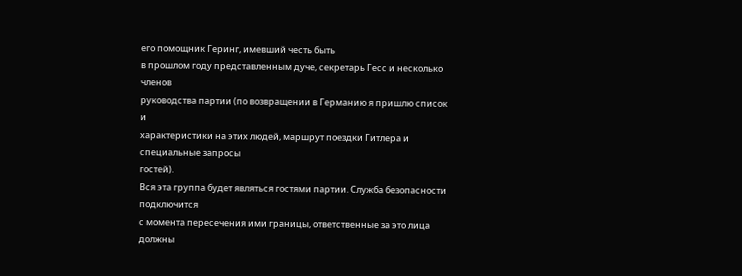его помощник Геринг, имевший честь быть
в прошлом году представленным дуче, секретарь Гесс и несколько членов
руководства партии (по возвращении в Германию я пришлю список и
характеристики на этих людей, маршрут поездки Гитлера и специальные запросы
гостей).
Вся эта группа будет являться гостями партии. Служба безопасности подключится
с момента пересечения ими границы, ответственные за это лица должны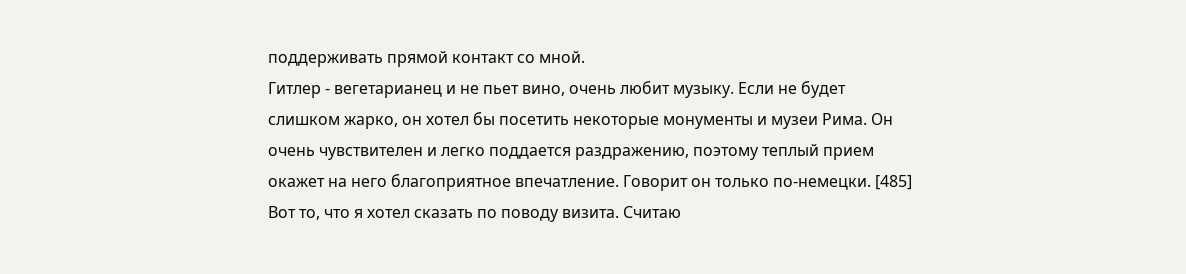поддерживать прямой контакт со мной.
Гитлер - вегетарианец и не пьет вино, очень любит музыку. Если не будет
слишком жарко, он хотел бы посетить некоторые монументы и музеи Рима. Он
очень чувствителен и легко поддается раздражению, поэтому теплый прием
окажет на него благоприятное впечатление. Говорит он только по-немецки. [485]
Вот то, что я хотел сказать по поводу визита. Считаю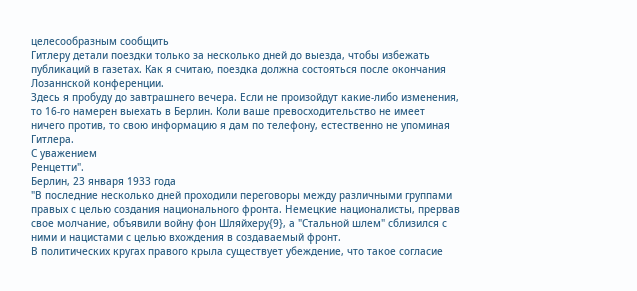целесообразным сообщить
Гитлеру детали поездки только за несколько дней до выезда, чтобы избежать
публикаций в газетах. Как я считаю, поездка должна состояться после окончания
Лозаннской конференции.
Здесь я пробуду до завтрашнего вечера. Если не произойдут какие-либо изменения,
то 16-го намерен выехать в Берлин. Коли ваше превосходительство не имеет
ничего против, то свою информацию я дам по телефону, естественно не упоминая
Гитлера.
С уважением
Ренцетти".
Берлин, 23 января 1933 года
"В последние несколько дней проходили переговоры между различными группами
правых с целью создания национального фронта. Немецкие националисты, прервав
свое молчание, объявили войну фон Шляйхеру{9}, а "Стальной шлем" сблизился с
ними и нацистами с целью вхождения в создаваемый фронт.
В политических кругах правого крыла существует убеждение, что такое согласие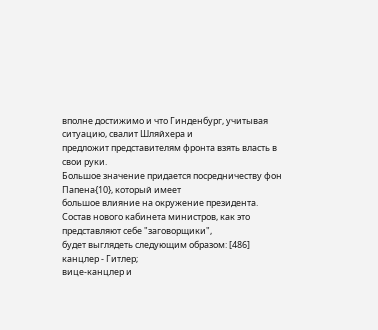вполне достижимо и что Гинденбург, учитывая ситуацию, свалит Шляйхера и
предложит представителям фронта взять власть в свои руки.
Большое значение придается посредничеству фон Папена{10}, который имеет
большое влияние на окружение президента.
Состав нового кабинета министров, как это представляют себе "заговорщики",
будет выглядеть следующим образом: [486]
канцлер - Гитлер;
вице-канцлер и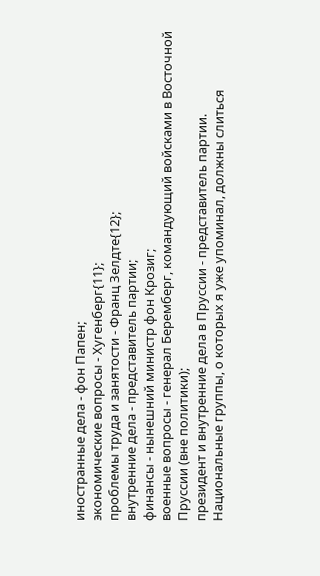иностранные дела - фон Папен;
экономические вопросы - Хугенберг{11};
проблемы труда и занятости - Франц Зелдте{12};
внутренние дела - представитель партии;
финансы - нынешний министр фон Крозиг;
военные вопросы - генерал Беремберг, командующий войсками в Восточной
Пруссии (вне политики);
президент и внутренние дела в Пруссии - представитель партии.
Национальные группы, о которых я уже упоминал, должны слиться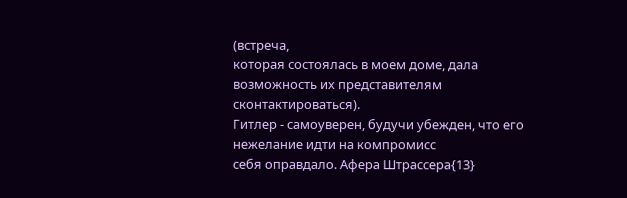(встреча,
которая состоялась в моем доме, дала возможность их представителям
сконтактироваться).
Гитлер - самоуверен, будучи убежден, что его нежелание идти на компромисс
себя оправдало. Афера Штрассера{13}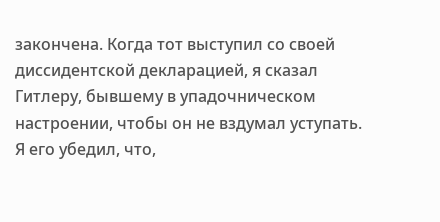закончена. Когда тот выступил со своей
диссидентской декларацией, я сказал Гитлеру, бывшему в упадочническом
настроении, чтобы он не вздумал уступать. Я его убедил, что,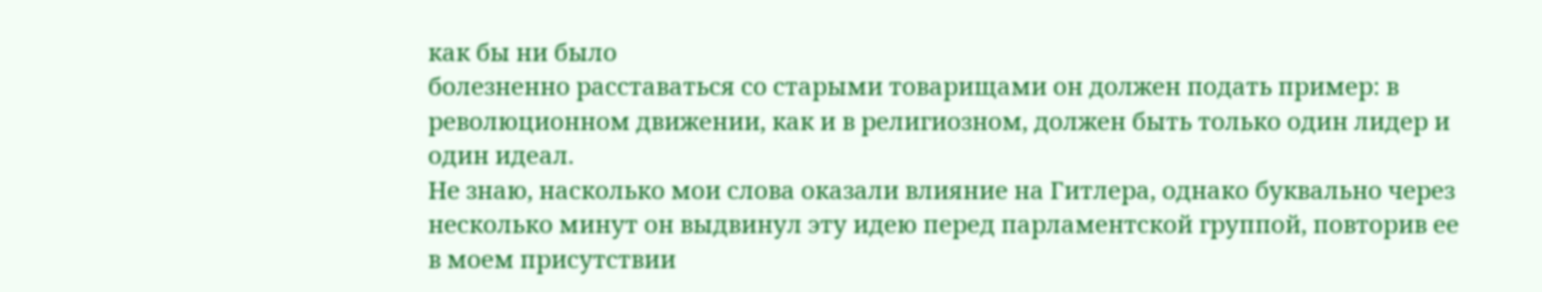как бы ни было
болезненно расставаться со старыми товарищами он должен подать пример: в
революционном движении, как и в религиозном, должен быть только один лидер и
один идеал.
Не знаю, насколько мои слова оказали влияние на Гитлера, однако буквально через
несколько минут он выдвинул эту идею перед парламентской группой, повторив ее
в моем присутствии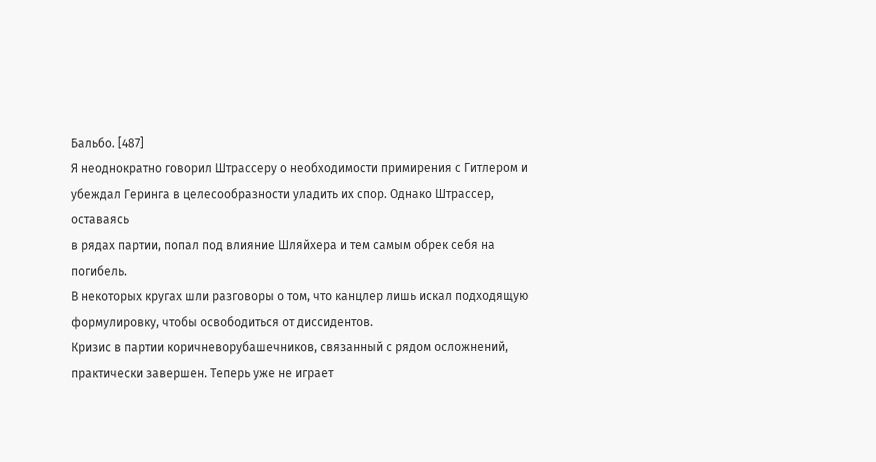Бальбо. [487]
Я неоднократно говорил Штрассеру о необходимости примирения с Гитлером и
убеждал Геринга в целесообразности уладить их спор. Однако Штрассер, оставаясь
в рядах партии, попал под влияние Шляйхера и тем самым обрек себя на погибель.
В некоторых кругах шли разговоры о том, что канцлер лишь искал подходящую
формулировку, чтобы освободиться от диссидентов.
Кризис в партии коричневорубашечников, связанный с рядом осложнений,
практически завершен. Теперь уже не играет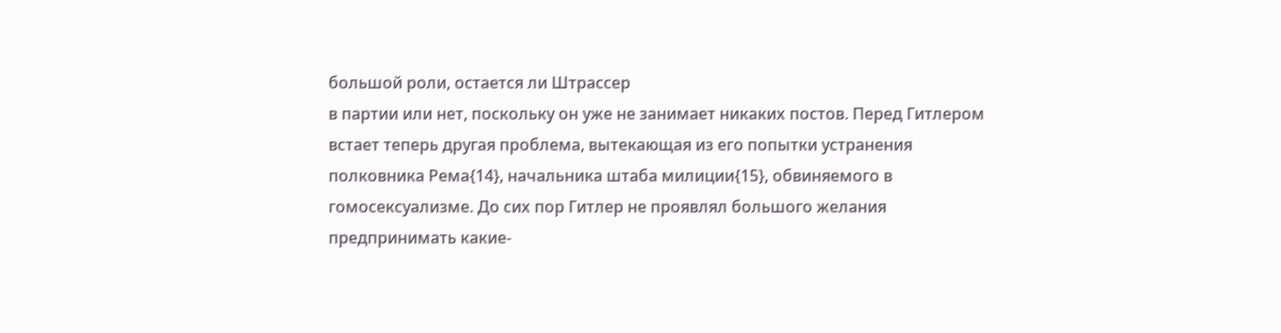большой роли, остается ли Штрассер
в партии или нет, поскольку он уже не занимает никаких постов. Перед Гитлером
встает теперь другая проблема, вытекающая из его попытки устранения
полковника Рема{14}, начальника штаба милиции{15}, обвиняемого в
гомосексуализме. До сих пор Гитлер не проявлял большого желания
предпринимать какие-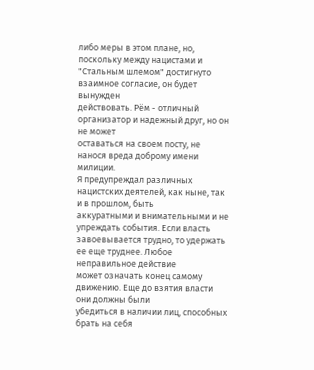либо меры в этом плане, но, поскольку между нацистами и
"Стальным шлемом" достигнуто взаимное согласие, он будет вынужден
действовать. Рём - отличный организатор и надежный друг, но он не может
оставаться на своем посту, не нанося вреда доброму имени милиции.
Я предупреждал различных нацистских деятелей, как ныне, так и в прошлом, быть
аккуратными и внимательными и не упреждать события. Если власть
завоевывается трудно, то удержать ее еще труднее. Любое неправильное действие
может означать конец самому движению. Еще до взятия власти они должны были
убедиться в наличии лиц, способных брать на себя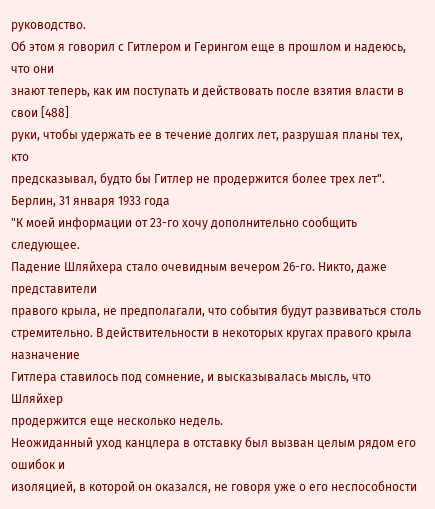руководство.
Об этом я говорил с Гитлером и Герингом еще в прошлом и надеюсь, что они
знают теперь, как им поступать и действовать после взятия власти в свои [488]
руки, чтобы удержать ее в течение долгих лет, разрушая планы тех, кто
предсказывал, будто бы Гитлер не продержится более трех лет".
Берлин, 31 января 1933 года
"К моей информации от 23-го хочу дополнительно сообщить следующее.
Падение Шляйхера стало очевидным вечером 26-го. Никто, даже представители
правого крыла, не предполагали, что события будут развиваться столь
стремительно. В действительности в некоторых кругах правого крыла назначение
Гитлера ставилось под сомнение, и высказывалась мысль, что Шляйхер
продержится еще несколько недель.
Неожиданный уход канцлера в отставку был вызван целым рядом его ошибок и
изоляцией, в которой он оказался, не говоря уже о его неспособности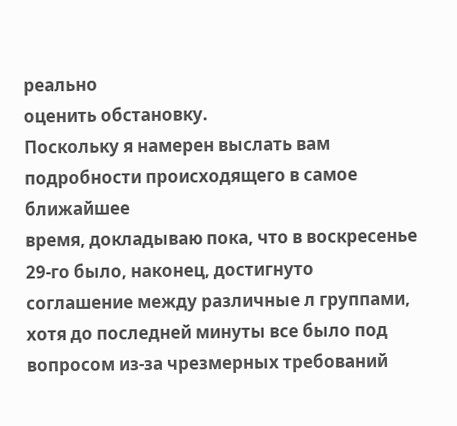реально
оценить обстановку.
Поскольку я намерен выслать вам подробности происходящего в самое ближайшее
время, докладываю пока, что в воскресенье 29-го было, наконец, достигнуто
соглашение между различные л группами, хотя до последней минуты все было под
вопросом из-за чрезмерных требований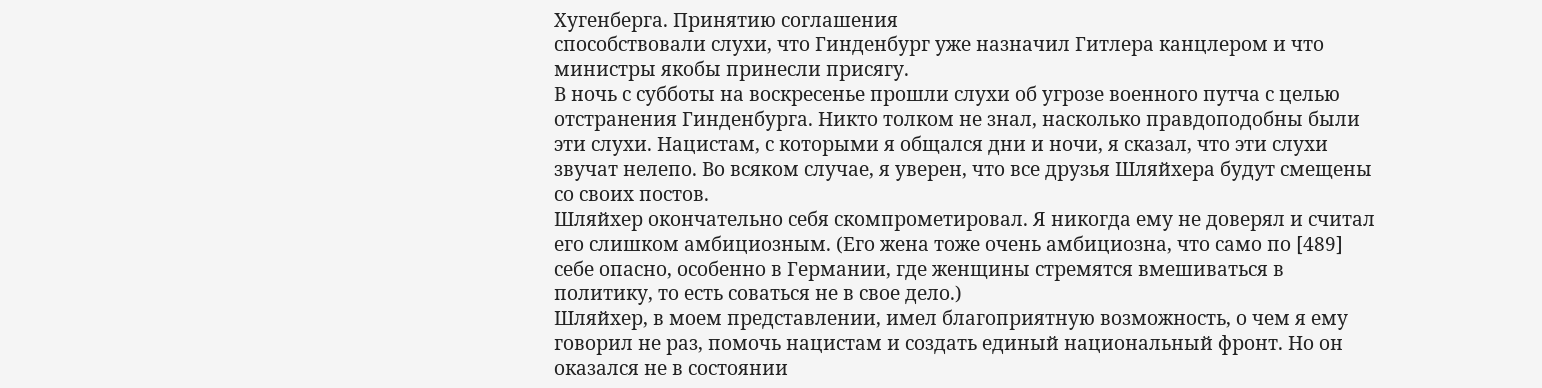Хугенберга. Принятию соглашения
способствовали слухи, что Гинденбург уже назначил Гитлера канцлером и что
министры якобы принесли присягу.
В ночь с субботы на воскресенье прошли слухи об угрозе военного путча с целью
отстранения Гинденбурга. Никто толком не знал, насколько правдоподобны были
эти слухи. Нацистам, с которыми я общался дни и ночи, я сказал, что эти слухи
звучат нелепо. Во всяком случае, я уверен, что все друзья Шляйхера будут смещены
со своих постов.
Шляйхер окончательно себя скомпрометировал. Я никогда ему не доверял и считал
его слишком амбициозным. (Его жена тоже очень амбициозна, что само по [489]
себе опасно, особенно в Германии, где женщины стремятся вмешиваться в
политику, то есть соваться не в свое дело.)
Шляйхер, в моем представлении, имел благоприятную возможность, о чем я ему
говорил не раз, помочь нацистам и создать единый национальный фронт. Но он
оказался не в состоянии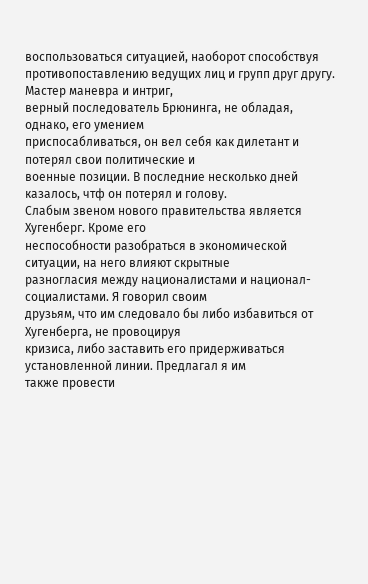воспользоваться ситуацией, наоборот способствуя
противопоставлению ведущих лиц и групп друг другу. Мастер маневра и интриг,
верный последователь Брюнинга, не обладая, однако, его умением
приспосабливаться, он вел себя как дилетант и потерял свои политические и
военные позиции. В последние несколько дней казалось, чтф он потерял и голову.
Слабым звеном нового правительства является Хугенберг. Кроме его
неспособности разобраться в экономической ситуации, на него влияют скрытные
разногласия между националистами и национал-социалистами. Я говорил своим
друзьям, что им следовало бы либо избавиться от Хугенберга, не провоцируя
кризиса, либо заставить его придерживаться установленной линии. Предлагал я им
также провести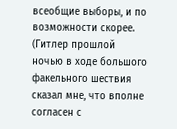всеобщие выборы, и по возможности скорее. (Гитлер прошлой
ночью в ходе большого факельного шествия сказал мне, что вполне согласен с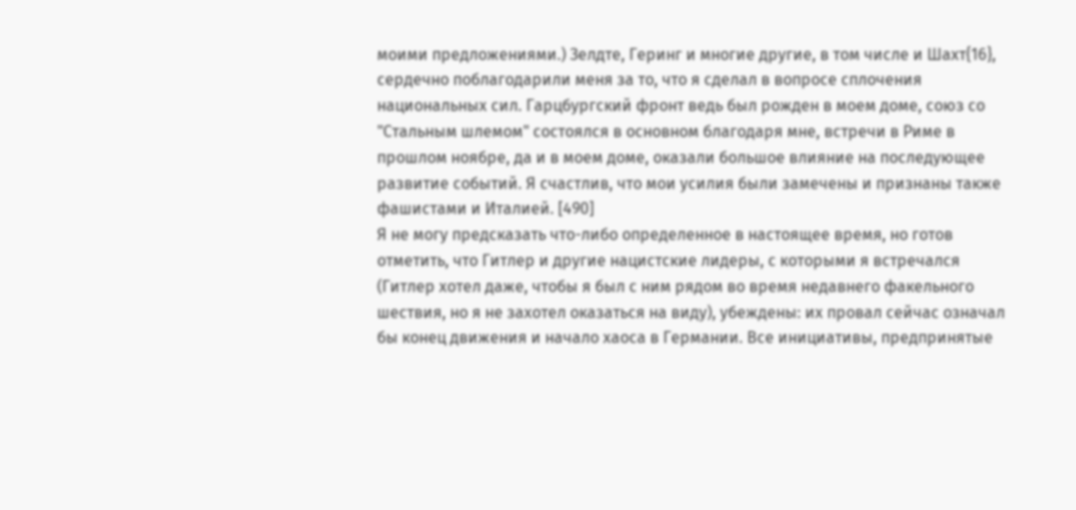моими предложениями.) Зелдте, Геринг и многие другие, в том числе и Шахт{16},
сердечно поблагодарили меня за то, что я сделал в вопросе сплочения
национальных сил. Гарцбургский фронт ведь был рожден в моем доме, союз со
"Стальным шлемом" состоялся в основном благодаря мне, встречи в Риме в
прошлом ноябре, да и в моем доме, оказали большое влияние на последующее
развитие событий. Я счастлив, что мои усилия были замечены и признаны также
фашистами и Италией. [490]
Я не могу предсказать что-либо определенное в настоящее время, но готов
отметить, что Гитлер и другие нацистские лидеры, с которыми я встречался
(Гитлер хотел даже, чтобы я был с ним рядом во время недавнего факельного
шествия, но я не захотел оказаться на виду), убеждены: их провал сейчас означал
бы конец движения и начало хаоса в Германии. Все инициативы, предпринятые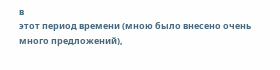в
этот период времени (мною было внесено очень много предложений),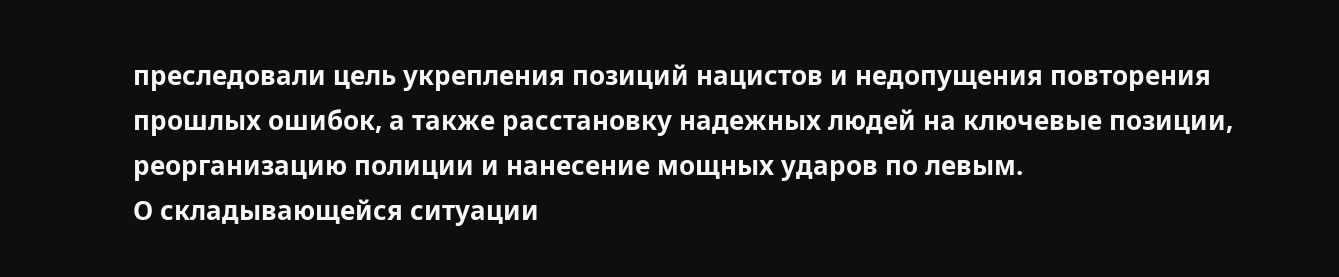преследовали цель укрепления позиций нацистов и недопущения повторения
прошлых ошибок, а также расстановку надежных людей на ключевые позиции,
реорганизацию полиции и нанесение мощных ударов по левым.
О складывающейся ситуации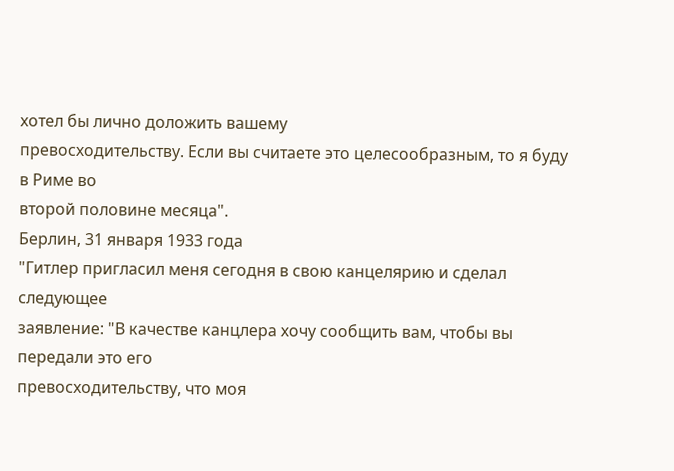хотел бы лично доложить вашему
превосходительству. Если вы считаете это целесообразным, то я буду в Риме во
второй половине месяца".
Берлин, 31 января 1933 года
"Гитлер пригласил меня сегодня в свою канцелярию и сделал следующее
заявление: "В качестве канцлера хочу сообщить вам, чтобы вы передали это его
превосходительству, что моя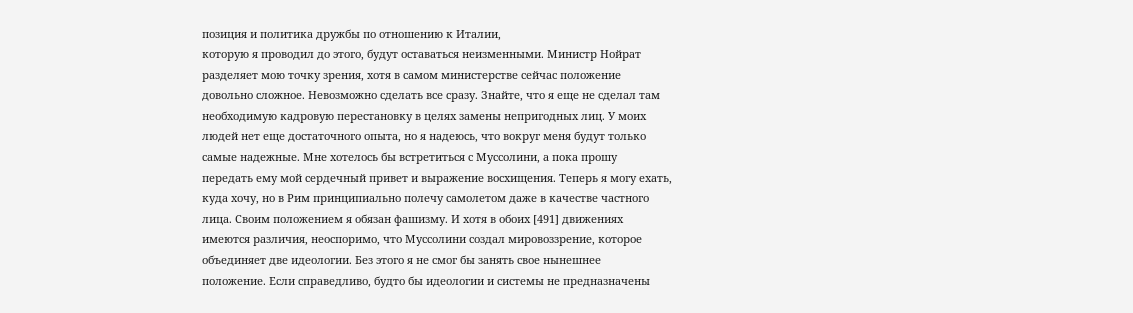позиция и политика дружбы по отношению к Италии,
которую я проводил до этого, будут оставаться неизменными. Министр Нойрат
разделяет мою точку зрения, хотя в самом министерстве сейчас положение
довольно сложное. Невозможно сделать все сразу. Знайте, что я еще не сделал там
необходимую кадровую перестановку в целях замены непригодных лиц. У моих
людей нет еще достаточного опыта, но я надеюсь, что вокруг меня будут только
самые надежные. Мне хотелось бы встретиться с Муссолини, а пока прошу
передать ему мой сердечный привет и выражение восхищения. Теперь я могу ехать,
куда хочу, но в Рим принципиально полечу самолетом даже в качестве частного
лица. Своим положением я обязан фашизму. И хотя в обоих [491] движениях
имеются различия, неоспоримо, что Муссолини создал мировоззрение, которое
объединяет две идеологии. Без этого я не смог бы занять свое нынешнее
положение. Если справедливо, будто бы идеологии и системы не предназначены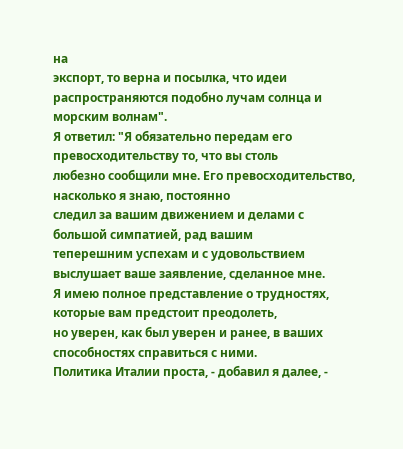на
экспорт, то верна и посылка, что идеи распространяются подобно лучам солнца и
морским волнам".
Я ответил: "Я обязательно передам его превосходительству то, что вы столь
любезно сообщили мне. Его превосходительство, насколько я знаю, постоянно
следил за вашим движением и делами с большой симпатией, рад вашим
теперешним успехам и с удовольствием выслушает ваше заявление, сделанное мне.
Я имею полное представление о трудностях, которые вам предстоит преодолеть,
но уверен, как был уверен и ранее, в ваших способностях справиться с ними.
Политика Италии проста, - добавил я далее, -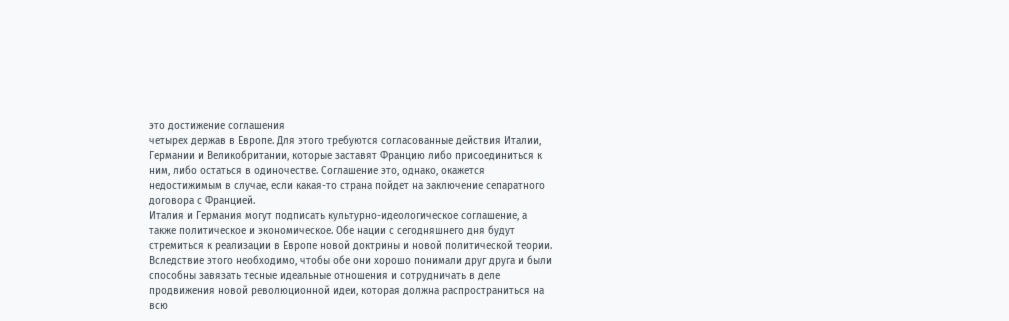это достижение соглашения
четырех держав в Европе. Для этого требуются согласованные действия Италии,
Германии и Великобритании, которые заставят Францию либо присоединиться к
ним, либо остаться в одиночестве. Соглашение это, однако, окажется
недостижимым в случае, если какая-то страна пойдет на заключение сепаратного
договора с Францией.
Италия и Германия могут подписать культурно-идеологическое соглашение, а
также политическое и экономическое. Обе нации с сегодняшнего дня будут
стремиться к реализации в Европе новой доктрины и новой политической теории.
Вследствие этого необходимо, чтобы обе они хорошо понимали друг друга и были
способны завязать тесные идеальные отношения и сотрудничать в деле
продвижения новой революционной идеи, которая должна распространиться на
всю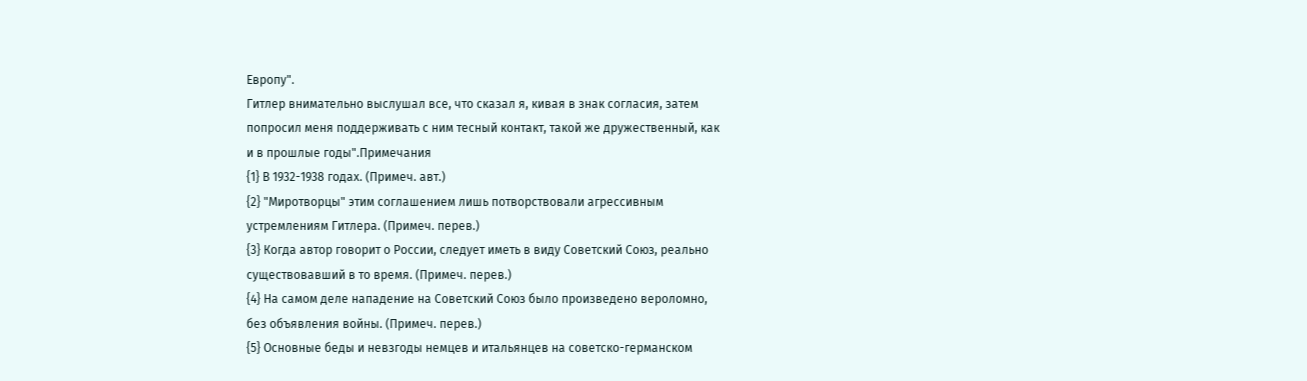Европу".
Гитлер внимательно выслушал все, что сказал я, кивая в знак согласия, затем
попросил меня поддерживать с ним тесный контакт, такой же дружественный, как
и в прошлые годы".Примечания
{1} В 1932-1938 годах. (Примеч. авт.)
{2} "Миротворцы" этим соглашением лишь потворствовали агрессивным
устремлениям Гитлера. (Примеч. перев.)
{3} Когда автор говорит о России, следует иметь в виду Советский Союз, реально
существовавший в то время. (Примеч. перев.)
{4} На самом деле нападение на Советский Союз было произведено вероломно,
без объявления войны. (Примеч. перев.)
{5} Основные беды и невзгоды немцев и итальянцев на советско-германском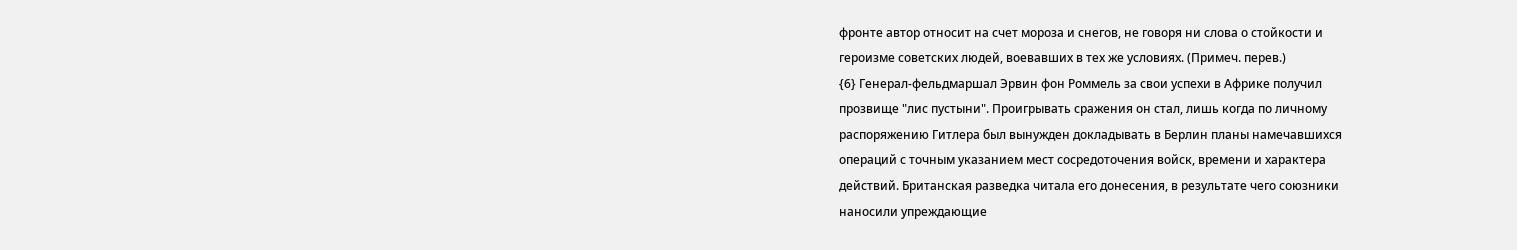фронте автор относит на счет мороза и снегов, не говоря ни слова о стойкости и
героизме советских людей, воевавших в тех же условиях. (Примеч. перев.)
{6} Генерал-фельдмаршал Эрвин фон Роммель за свои успехи в Африке получил
прозвище "лис пустыни". Проигрывать сражения он стал, лишь когда по личному
распоряжению Гитлера был вынужден докладывать в Берлин планы намечавшихся
операций с точным указанием мест сосредоточения войск, времени и характера
действий. Британская разведка читала его донесения, в результате чего союзники
наносили упреждающие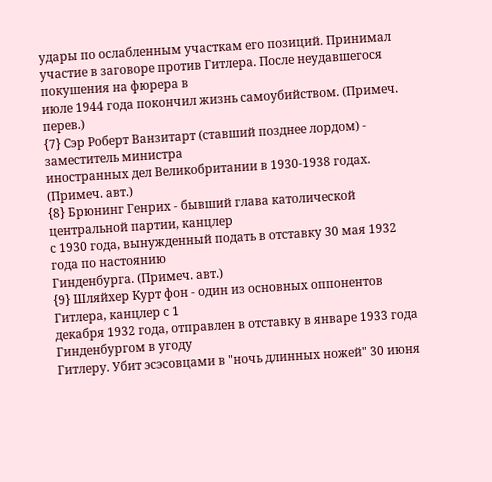удары по ослабленным участкам его позиций. Принимал
участие в заговоре против Гитлера. После неудавшегося покушения на фюрера в
июле 1944 года покончил жизнь самоубийством. (Примеч. перев.)
{7} Сэр Роберт Ванзитарт (ставший позднее лордом) - заместитель министра
иностранных дел Великобритании в 1930-1938 годах. (Примеч. авт.)
{8} Брюнинг Генрих - бывший глава католической центральной партии, канцлер
с 1930 года, вынужденный подать в отставку 30 мая 1932 года по настоянию
Гинденбурга. (Примеч. авт.)
{9} Шляйхер Курт фон - один из основных оппонентов Гитлера, канцлер с 1
декабря 1932 года, отправлен в отставку в январе 1933 года Гинденбургом в угоду
Гитлеру. Убит эсэсовцами в "ночь длинных ножей" 30 июня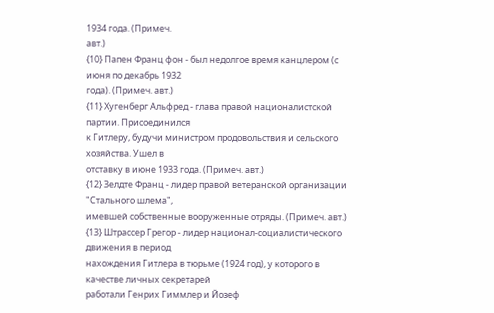1934 года. (Примеч.
авт.)
{10} Папен Франц фон - был недолгое время канцлером (с июня по декабрь 1932
года). (Примеч. авт.)
{11} Хугенберг Альфред - глава правой националистской партии. Присоединился
к Гитлеру, будучи министром продовольствия и сельского хозяйства. Ушел в
отставку в июне 1933 года. (Примеч. авт.)
{12} Зелдте Франц - лидер правой ветеранской организации "Стального шлема",
имевшей собственные вооруженные отряды. (Примеч. авт.)
{13} Штрассер Грегор - лидер национал-социалистического движения в период
нахождения Гитлера в тюрьме (1924 год), у которого в качестве личных секретарей
работали Генрих Гиммлер и Йозеф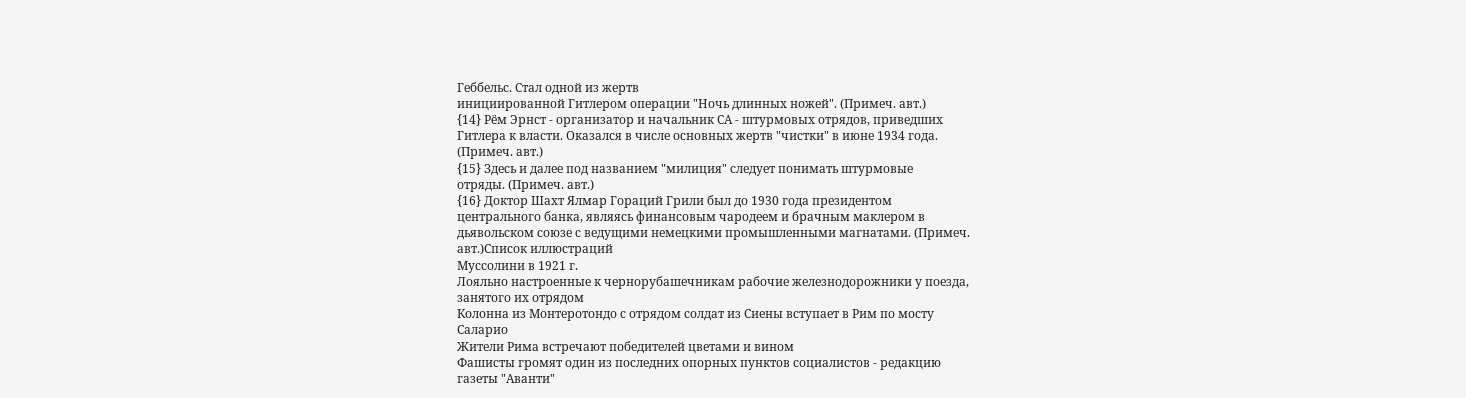Геббельс. Стал одной из жертв
инициированной Гитлером операции "Ночь длинных ножей". (Примеч. авт.)
{14} Рём Эрнст - организатор и начальник СА - штурмовых отрядов, приведших
Гитлера к власти. Оказался в числе основных жертв "чистки" в июне 1934 года.
(Примеч. авт.)
{15} Здесь и далее под названием "милиция" следует понимать штурмовые
отряды. (Примеч. авт.)
{16} Доктор Шахт Ялмар Гораций Грили был до 1930 года президентом
центрального банка, являясь финансовым чародеем и брачным маклером в
дьявольском союзе с ведущими немецкими промышленными магнатами. (Примеч.
авт.)Список иллюстраций
Муссолини в 1921 г.
Лояльно настроенные к чернорубашечникам рабочие железнодорожники у поезда,
занятого их отрядом
Колонна из Монтеротондо с отрядом солдат из Сиены вступает в Рим по мосту
Саларио
Жители Рима встречают победителей цветами и вином
Фашисты громят один из последних опорных пунктов социалистов - редакцию
газеты "Аванти"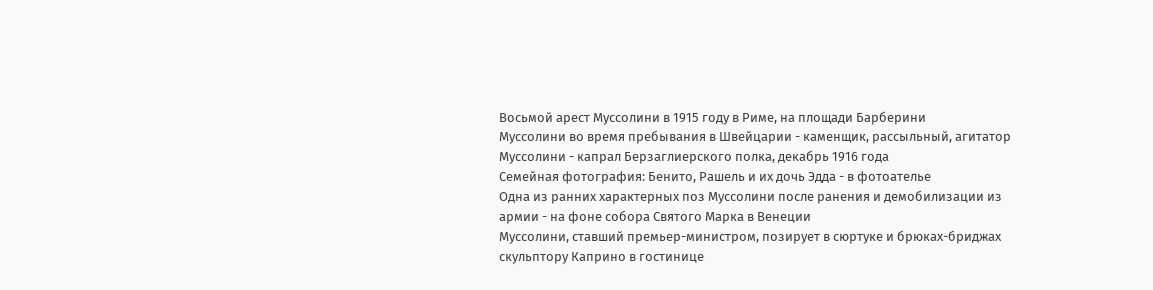Восьмой арест Муссолини в 1915 году в Риме, на площади Барберини
Муссолини во время пребывания в Швейцарии - каменщик, рассыльный, агитатор
Муссолини - капрал Берзаглиерского полка, декабрь 1916 года
Семейная фотография: Бенито, Рашель и их дочь Эдда - в фотоателье
Одна из ранних характерных поз Муссолини после ранения и демобилизации из
армии - на фоне собора Святого Марка в Венеции
Муссолини, ставший премьер-министром, позирует в сюртуке и брюках-бриджах
скульптору Каприно в гостинице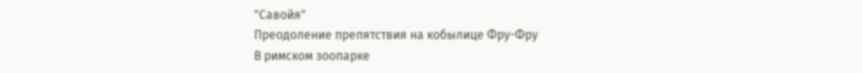"Савойя"
Преодоление препятствия на кобылице Фру-Фру
В римском зоопарке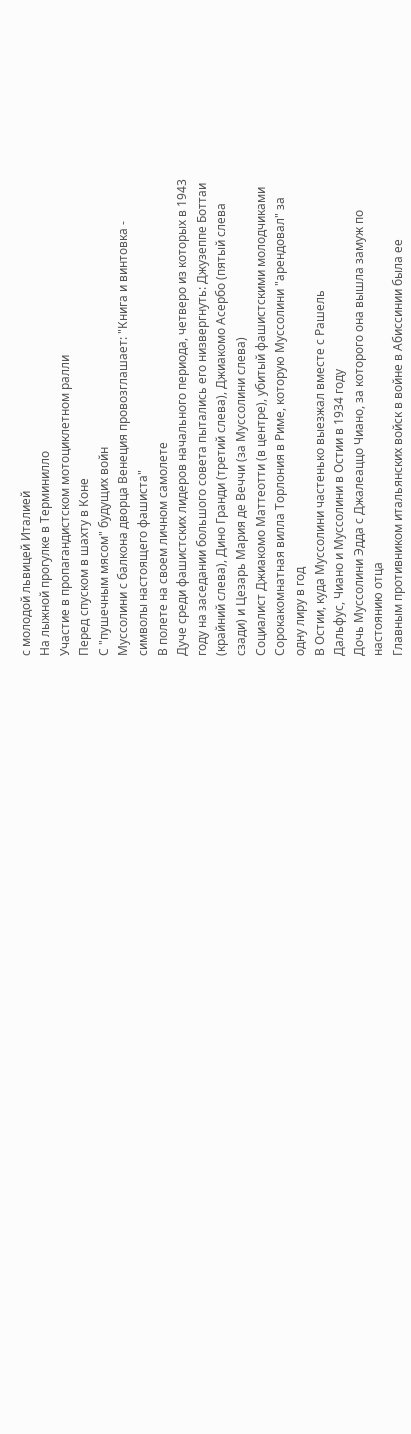с молодой львицей Италией
На лыжной прогулке в Терминилло
Участие в пропагандистском мотоциклетном ралли
Перед спуском в шахту в Коне
С "пушечным мясом" будущих войн
Муссолини с балкона дворца Венеция провозглашает: "Книга и винтовка -
символы настоящего фашиста"
В полете на своем личном самолете
Дуче среди фашистских лидеров начального периода, четверо из которых в 1943
году на заседании большого совета пытались его низвергнуть: Джузеппе Боттаи
(крайний слева), Дино Гранди (третий слева), Джиакомо Асербо (пятый слева
сзади) и Цезарь Мария де Веччи (за Муссолини слева)
Социалист Джиакомо Маттеотти (в центре), убитый фашистскими молодчиками
Сорокакомнатная вилла Торлония в Риме, которую Муссолини "арендовал" за
одну лиру в год
В Остии, куда Муссолини частенько выезжал вместе с Рашель
Дальфус, Чиано и Муссолини в Остии в 1934 году
Дочь Муссолини Эдда с Джалеаццо Чиано, за которого она вышла замуж по
настоянию отца
Главным противником итальянских войск в войне в Абиссинии была ее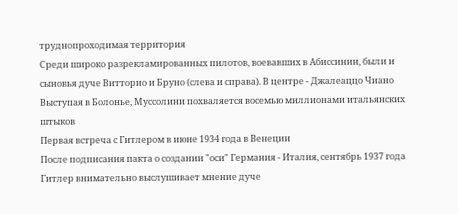труднопроходимая территория
Среди широко разрекламированных пилотов, воевавших в Абиссинии, были и
сыновья дуче Витторио и Бруно (слева и справа). В центре - Джалеаццо Чиано
Выступая в Болонье, Муссолини похваляется восемью миллионами итальянских
штыков
Первая встреча с Гитлером в июне 1934 года в Венеции
После подписания пакта о создании "оси" Германия - Италия, сентябрь 1937 года
Гитлер внимательно выслушивает мнение дуче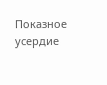Показное усердие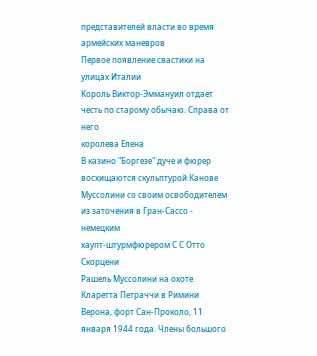представителей власти во время армейских маневров
Первое появление свастики на улицах Италии
Король Виктор-Эммануил отдает честь по старому обычаю. Справа от него
королева Елена
В казино "Боргезе" дуче и фюрер восхищаются скульптурой Канове
Муссолини со своим освободителем из заточения в Гран-Сассо - немецким
хаупт-штурмфюрером С С Отто Скорцени
Рашель Муссолини на охоте
Кларетта Петраччи в Римини
Верона, форт Сан-Проколо, 11 января 1944 года. Члены большого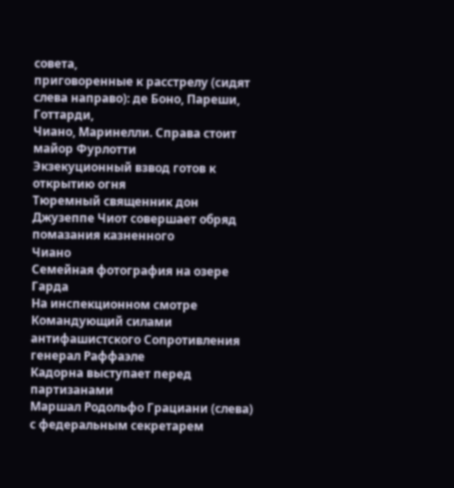совета,
приговоренные к расстрелу (сидят слева направо): де Боно, Пареши, Готтарди,
Чиано, Маринелли. Справа стоит майор Фурлотти
Экзекуционный взвод готов к открытию огня
Тюремный священник дон Джузеппе Чиот совершает обряд помазания казненного
Чиано
Семейная фотография на озере Гарда
На инспекционном смотре
Командующий силами антифашистского Сопротивления генерал Раффаэле
Кадорна выступает перед партизанами
Маршал Родольфо Грациани (слева) с федеральным секретарем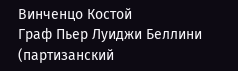Винченцо Костой
Граф Пьер Луиджи Беллини (партизанский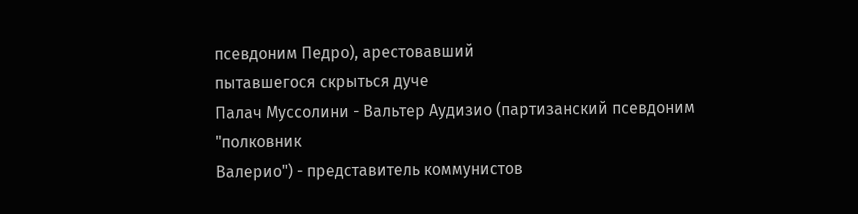псевдоним Педро), арестовавший
пытавшегося скрыться дуче
Палач Муссолини - Вальтер Аудизио (партизанский псевдоним "полковник
Валерио") - представитель коммунистов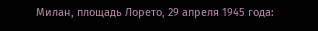Милан, площадь Лорето, 29 апреля 1945 года: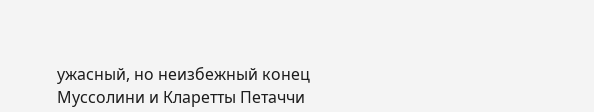ужасный, но неизбежный конец
Муссолини и Кларетты Петаччи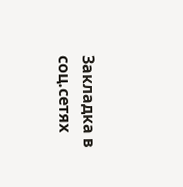Закладка в соц.сетях